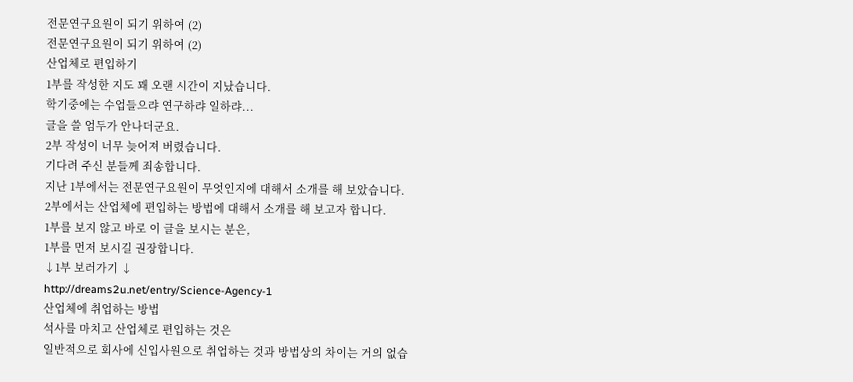전문연구요원이 되기 위하여 (2)
전문연구요원이 되기 위하여 (2)
산업체로 편입하기
1부를 작성한 지도 꽤 오랜 시간이 지났습니다.
학기중에는 수업들으랴 연구하랴 일하랴...
글을 쓸 엄두가 안나더군요.
2부 작성이 너무 늦어져 버렸습니다.
기다려 주신 분들께 죄송합니다.
지난 1부에서는 전문연구요원이 무엇인지에 대해서 소개를 해 보았습니다.
2부에서는 산업체에 편입하는 방법에 대해서 소개를 해 보고자 합니다.
1부를 보지 않고 바로 이 글을 보시는 분은,
1부를 먼저 보시길 권장합니다.
↓1부 보러가기 ↓
http://dreams2u.net/entry/Science-Agency-1
산업체에 취업하는 방법
석사를 마치고 산업체로 편입하는 것은
일반적으로 회사에 신입사원으로 취업하는 것과 방법상의 차이는 거의 없습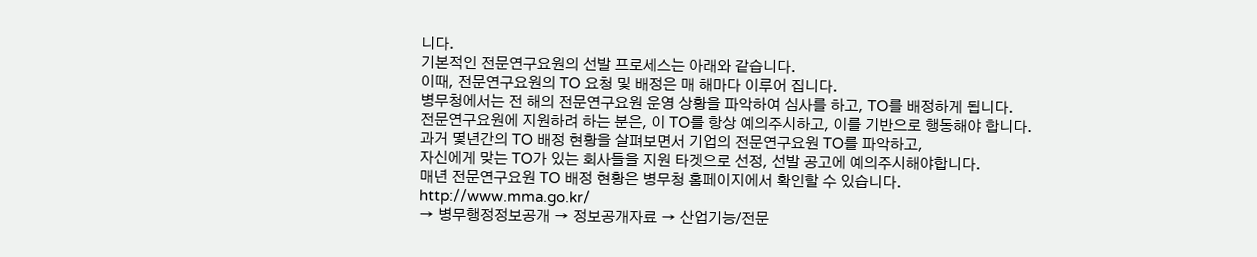니다.
기본적인 전문연구요원의 선발 프로세스는 아래와 같습니다.
이때, 전문연구요원의 TO 요청 및 배정은 매 해마다 이루어 집니다.
병무청에서는 전 해의 전문연구요원 운영 상황을 파악하여 심사를 하고, TO를 배정하게 됩니다.
전문연구요원에 지원하려 하는 분은, 이 TO를 항상 예의주시하고, 이를 기반으로 행동해야 합니다.
과거 몇년간의 TO 배정 현황을 살펴보면서 기업의 전문연구요원 TO를 파악하고,
자신에게 맞는 TO가 있는 회사들을 지원 타겟으로 선정, 선발 공고에 예의주시해야합니다.
매년 전문연구요원 TO 배정 현황은 병무청 홈페이지에서 확인할 수 있습니다.
http://www.mma.go.kr/
→ 병무행정정보공개 → 정보공개자료 → 산업기능/전문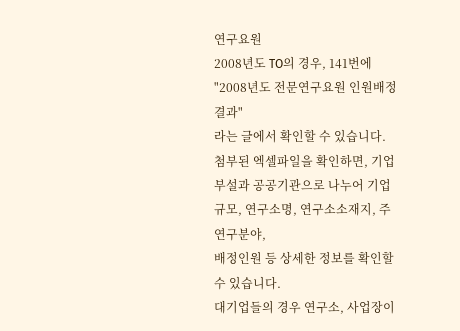연구요원
2008년도 TO의 경우, 141번에 "2008년도 전문연구요원 인원배정결과"
라는 글에서 확인할 수 있습니다.
첨부된 엑셀파일을 확인하면, 기업부설과 공공기관으로 나누어 기업규모, 연구소명, 연구소소재지, 주연구분야,
배정인원 등 상세한 정보를 확인할 수 있습니다.
대기업들의 경우 연구소, 사업장이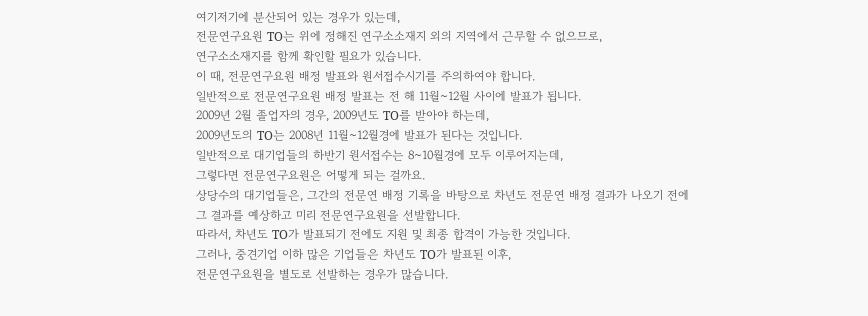여기저기에 분산되어 있는 경우가 있는데,
전문연구요원 TO는 위에 정해진 연구소소재지 외의 지역에서 근무할 수 없으므로,
연구소소재지를 함께 확인할 필요가 있습니다.
이 때, 전문연구요원 배정 발표와 원서접수시기를 주의하여야 합니다.
일반적으로 전문연구요원 배정 발표는 전 해 11월~12월 사이에 발표가 됩니다.
2009년 2월 졸업자의 경우, 2009년도 TO를 받아야 하는데,
2009년도의 TO는 2008년 11월~12월경에 발표가 된다는 것입니다.
일반적으로 대기업들의 하반기 원서접수는 8~10월경에 모두 이루어지는데,
그렇다면 전문연구요원은 어떻게 되는 걸까요.
상당수의 대기업들은, 그간의 전문연 배정 기록을 바탕으로 차년도 전문연 배정 결과가 나오기 전에
그 결과를 예상하고 미리 전문연구요원을 선발합니다.
따라서, 차년도 TO가 발표되기 전에도 지원 및 최종 합격이 가능한 것입니다.
그러나, 중견기업 이하 많은 기업들은 차년도 TO가 발표된 이후,
전문연구요원을 별도로 선발하는 경우가 많습니다.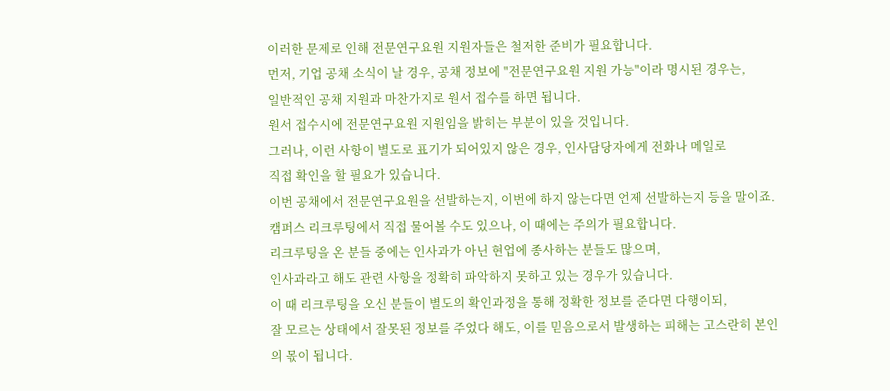이러한 문제로 인해 전문연구요원 지원자들은 철저한 준비가 필요합니다.
먼저, 기업 공채 소식이 날 경우, 공채 정보에 "전문연구요원 지원 가능"이라 명시된 경우는,
일반적인 공채 지원과 마찬가지로 원서 접수를 하면 됩니다.
원서 접수시에 전문연구요원 지원임을 밝히는 부분이 있을 것입니다.
그러나, 이런 사항이 별도로 표기가 되어있지 않은 경우, 인사담당자에게 전화나 메일로
직접 확인을 할 필요가 있습니다.
이번 공채에서 전문연구요원을 선발하는지, 이번에 하지 않는다면 언제 선발하는지 등을 말이죠.
캠퍼스 리크루팅에서 직접 물어볼 수도 있으나, 이 때에는 주의가 필요합니다.
리크루팅을 온 분들 중에는 인사과가 아닌 현업에 종사하는 분들도 많으며,
인사과라고 해도 관련 사항을 정확히 파악하지 못하고 있는 경우가 있습니다.
이 때 리크루팅을 오신 분들이 별도의 확인과정을 통해 정확한 정보를 준다면 다행이되,
잘 모르는 상태에서 잘못된 정보를 주었다 해도, 이를 믿음으로서 발생하는 피해는 고스란히 본인의 몫이 됩니다.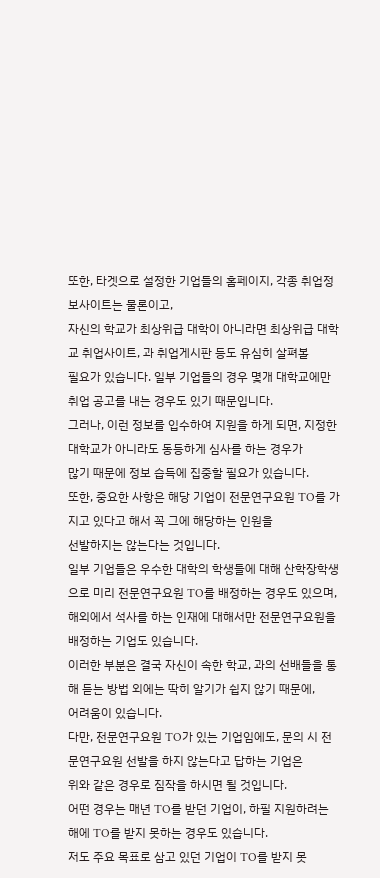또한, 타겟으로 설정한 기업들의 홈페이지, 각종 취업정보사이트는 물론이고,
자신의 학교가 최상위급 대학이 아니라면 최상위급 대학교 취업사이트, 과 취업게시판 등도 유심히 살펴볼
필요가 있습니다. 일부 기업들의 경우 몇개 대학교에만 취업 공고를 내는 경우도 있기 때문입니다.
그러나, 이런 정보를 입수하여 지원을 하게 되면, 지정한 대학교가 아니라도 동등하게 심사를 하는 경우가
많기 때문에 정보 습득에 집중할 필요가 있습니다.
또한, 중요한 사항은 해당 기업이 전문연구요원 TO를 가지고 있다고 해서 꼭 그에 해당하는 인원을
선발하지는 않는다는 것입니다.
일부 기업들은 우수한 대학의 학생들에 대해 산학장학생으로 미리 전문연구요원 TO를 배정하는 경우도 있으며,
해외에서 석사를 하는 인재에 대해서만 전문연구요원을 배정하는 기업도 있습니다.
이러한 부분은 결국 자신이 속한 학교, 과의 선배들을 통해 듣는 방법 외에는 딱히 알기가 쉽지 않기 때문에,
어려움이 있습니다.
다만, 전문연구요원 TO가 있는 기업임에도, 문의 시 전문연구요원 선발을 하지 않는다고 답하는 기업은
위와 같은 경우로 짐작을 하시면 될 것입니다.
어떤 경우는 매년 TO를 받던 기업이, 하필 지원하려는 해에 TO를 받지 못하는 경우도 있습니다.
저도 주요 목표로 삼고 있던 기업이 TO를 받지 못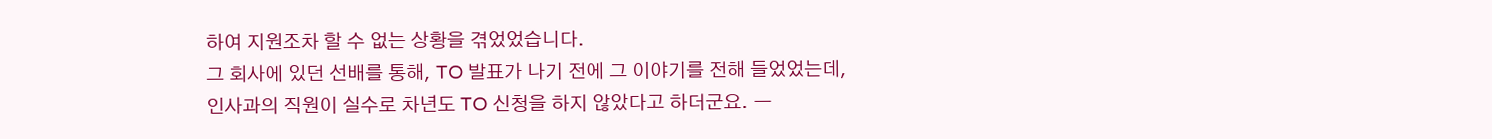하여 지원조차 할 수 없는 상황을 겪었었습니다.
그 회사에 있던 선배를 통해, TO 발표가 나기 전에 그 이야기를 전해 들었었는데,
인사과의 직원이 실수로 차년도 TO 신청을 하지 않았다고 하더군요. ㅡ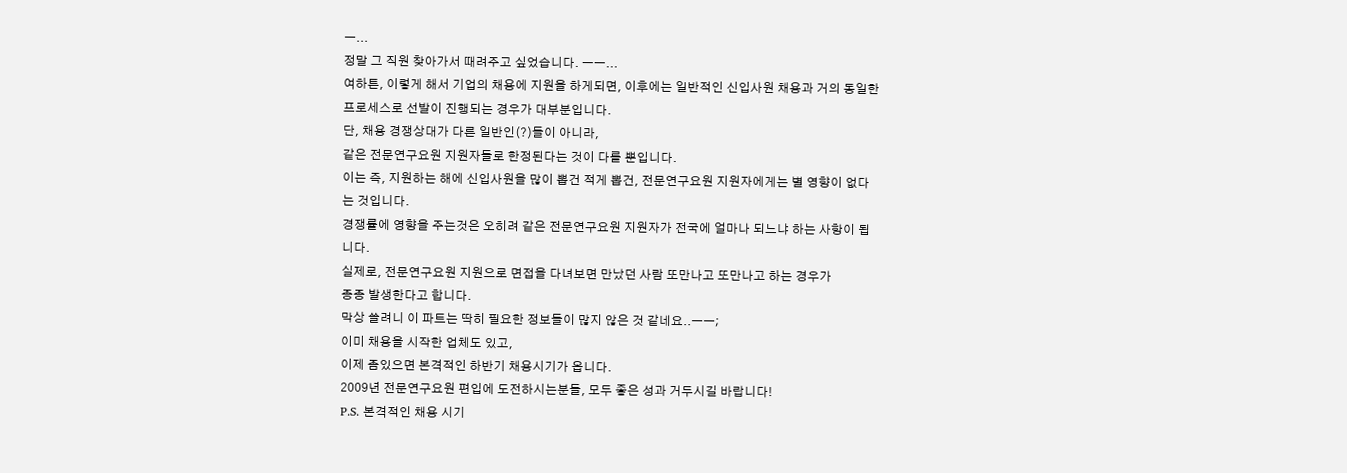ㅡ...
정말 그 직원 찾아가서 때려주고 싶었습니다. ㅡㅡ...
여하튼, 이렇게 해서 기업의 채용에 지원을 하게되면, 이후에는 일반적인 신입사원 채용과 거의 동일한
프로세스로 선발이 진행되는 경우가 대부분입니다.
단, 채용 경쟁상대가 다른 일반인(?)들이 아니라,
같은 전문연구요원 지원자들로 한정된다는 것이 다를 뿐입니다.
이는 즉, 지원하는 해에 신입사원을 많이 뽑건 적게 뽑건, 전문연구요원 지원자에게는 별 영향이 없다는 것입니다.
경쟁률에 영향을 주는것은 오히려 같은 전문연구요원 지원자가 전국에 얼마나 되느냐 하는 사항이 됩니다.
실제로, 전문연구요원 지원으로 면접을 다녀보면 만났던 사람 또만나고 또만나고 하는 경우가
종종 발생한다고 합니다.
막상 쓸려니 이 파트는 딱히 필요한 정보들이 많지 않은 것 같네요..ㅡㅡ;
이미 채용을 시작한 업체도 있고,
이제 좀있으면 본격적인 하반기 채용시기가 옵니다.
2009년 전문연구요원 편입에 도전하시는분들, 모두 좋은 성과 거두시길 바랍니다!
P.S. 본격적인 채용 시기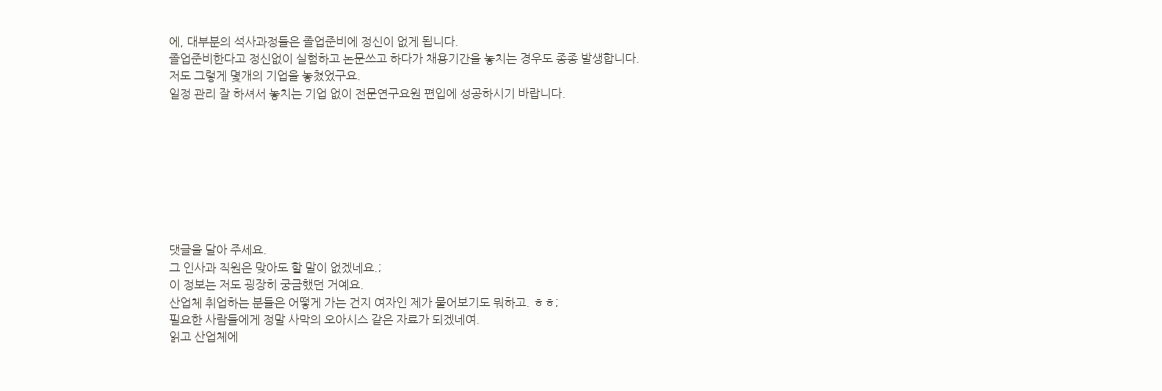에, 대부분의 석사과정들은 졸업준비에 정신이 없게 됩니다.
졸업준비한다고 정신없이 실험하고 논문쓰고 하다가 채용기간을 놓치는 경우도 종종 발생합니다.
저도 그렇게 몇개의 기업을 놓쳤었구요.
일정 관리 잘 하셔서 놓치는 기업 없이 전문연구요원 편입에 성공하시기 바랍니다.








댓글을 달아 주세요.
그 인사과 직원은 맞아도 할 말이 없겠네요.;
이 정보는 저도 굉장히 궁금했던 거예요.
산업체 취업하는 분들은 어떻게 가는 건지 여자인 제가 물어보기도 뭐하고. ㅎㅎ;
필요한 사람들에게 정말 사막의 오아시스 같은 자료가 되겠네여.
읽고 산업체에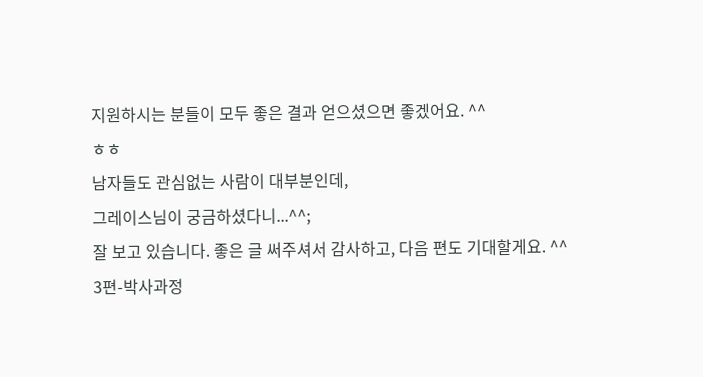지원하시는 분들이 모두 좋은 결과 얻으셨으면 좋겠어요. ^^
ㅎㅎ
남자들도 관심없는 사람이 대부분인데,
그레이스님이 궁금하셨다니...^^;
잘 보고 있습니다. 좋은 글 써주셔서 감사하고, 다음 편도 기대할게요. ^^
3편-박사과정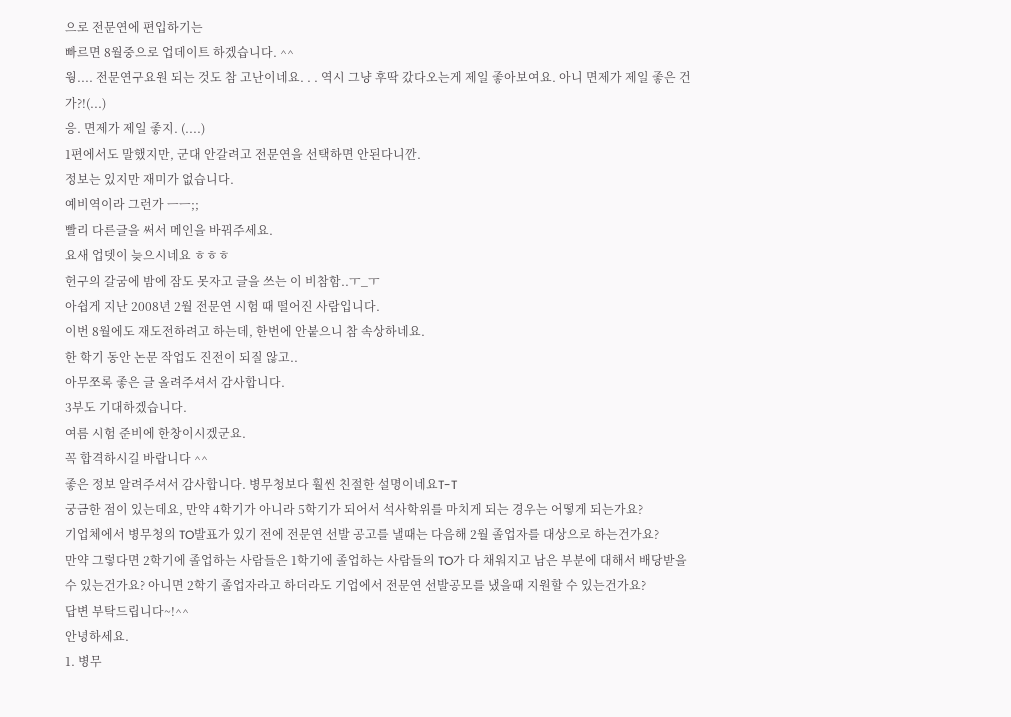으로 전문연에 편입하기는
빠르면 8월중으로 업데이트 하겠습니다. ^^
웡.... 전문연구요원 되는 것도 참 고난이네요. . . 역시 그냥 후딱 갔다오는게 제일 좋아보여요. 아니 면제가 제일 좋은 건가?!(...)
응. 면제가 제일 좋지. (....)
1편에서도 말했지만, 군대 안갈려고 전문연을 선택하면 안된다니깐.
정보는 있지만 재미가 없습니다.
예비역이라 그런가 ㅡㅡ;;
빨리 다른글을 써서 메인을 바꿔주세요.
요새 업뎃이 늦으시네요 ㅎㅎㅎ
헌구의 갈굼에 밤에 잠도 못자고 글을 쓰는 이 비참함..ㅜ_ㅜ
아쉽게 지난 2008년 2월 전문연 시험 때 떨어진 사람입니다.
이번 8월에도 재도전하려고 하는데, 한번에 안붙으니 참 속상하네요.
한 학기 동안 논문 작업도 진전이 되질 않고..
아무쪼록 좋은 글 올려주셔서 감사합니다.
3부도 기대하겠습니다.
여름 시험 준비에 한창이시겠군요.
꼭 합격하시길 바랍니다 ^^
좋은 정보 알려주셔서 감사합니다. 병무청보다 훨씬 친절한 설명이네요T-T
궁금한 점이 있는데요, 만약 4학기가 아니라 5학기가 되어서 석사학위를 마치게 되는 경우는 어떻게 되는가요?
기업체에서 병무청의 TO발표가 있기 전에 전문연 선발 공고를 낼때는 다음해 2월 졸업자를 대상으로 하는건가요?
만약 그렇다면 2학기에 졸업하는 사람들은 1학기에 졸업하는 사람들의 TO가 다 채워지고 남은 부분에 대해서 배당받을 수 있는건가요? 아니면 2학기 졸업자라고 하더라도 기업에서 전문연 선발공모를 냈을때 지원할 수 있는건가요?
답변 부탁드립니다~!^^
안녕하세요.
1. 병무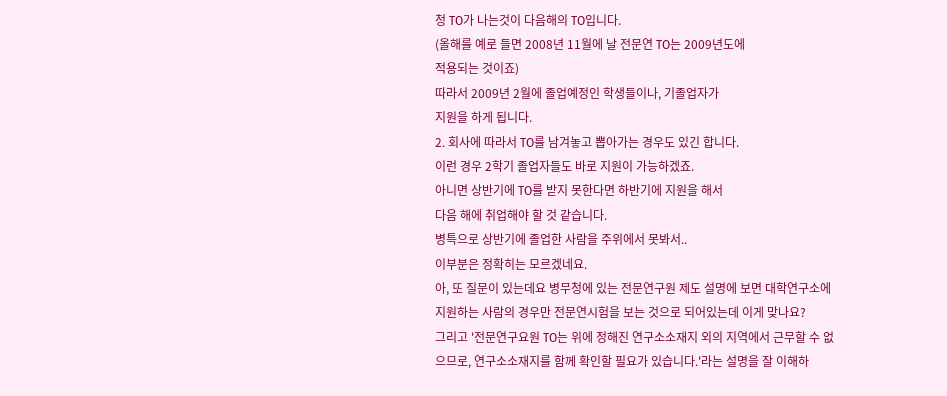청 TO가 나는것이 다음해의 TO입니다.
(올해를 예로 들면 2008년 11월에 날 전문연 TO는 2009년도에
적용되는 것이죠)
따라서 2009년 2월에 졸업예정인 학생들이나, 기졸업자가
지원을 하게 됩니다.
2. 회사에 따라서 TO를 남겨놓고 뽑아가는 경우도 있긴 합니다.
이런 경우 2학기 졸업자들도 바로 지원이 가능하겠죠.
아니면 상반기에 TO를 받지 못한다면 하반기에 지원을 해서
다음 해에 취업해야 할 것 같습니다.
병특으로 상반기에 졸업한 사람을 주위에서 못봐서..
이부분은 정확히는 모르겠네요.
아, 또 질문이 있는데요 병무청에 있는 전문연구원 제도 설명에 보면 대학연구소에 지원하는 사람의 경우만 전문연시험을 보는 것으로 되어있는데 이게 맞나요?
그리고 '전문연구요원 TO는 위에 정해진 연구소소재지 외의 지역에서 근무할 수 없으므로, 연구소소재지를 함께 확인할 필요가 있습니다.'라는 설명을 잘 이해하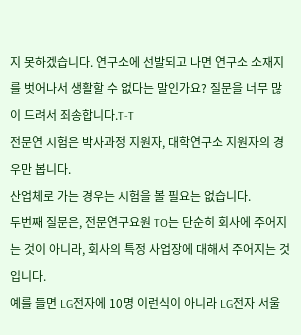지 못하겠습니다. 연구소에 선발되고 나면 연구소 소재지를 벗어나서 생활할 수 없다는 말인가요? 질문을 너무 많이 드려서 죄송합니다.T-T
전문연 시험은 박사과정 지원자, 대학연구소 지원자의 경우만 봅니다.
산업체로 가는 경우는 시험을 볼 필요는 없습니다.
두번째 질문은, 전문연구요원 TO는 단순히 회사에 주어지는 것이 아니라, 회사의 특정 사업장에 대해서 주어지는 것입니다.
예를 들면 LG전자에 10명 이런식이 아니라 LG전자 서울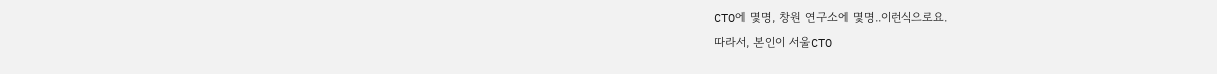CTO에 몇명, 창원 연구소에 몇명..이런식으로요.
따라서, 본인이 서울CTO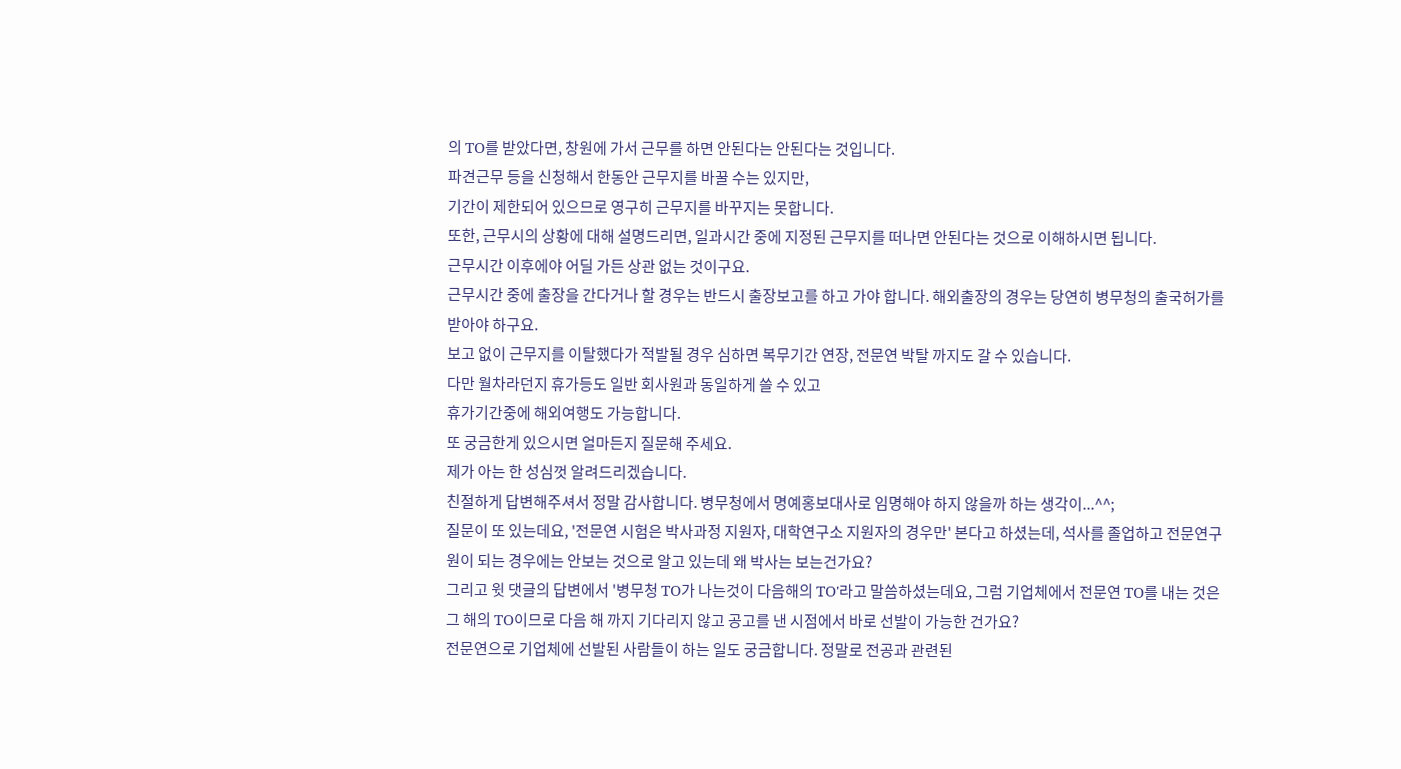의 TO를 받았다면, 창원에 가서 근무를 하면 안된다는 안된다는 것입니다.
파견근무 등을 신청해서 한동안 근무지를 바꿀 수는 있지만,
기간이 제한되어 있으므로 영구히 근무지를 바꾸지는 못합니다.
또한, 근무시의 상황에 대해 설명드리면, 일과시간 중에 지정된 근무지를 떠나면 안된다는 것으로 이해하시면 됩니다.
근무시간 이후에야 어딜 가든 상관 없는 것이구요.
근무시간 중에 출장을 간다거나 할 경우는 반드시 출장보고를 하고 가야 합니다. 해외출장의 경우는 당연히 병무청의 출국허가를 받아야 하구요.
보고 없이 근무지를 이탈했다가 적발될 경우 심하면 복무기간 연장, 전문연 박탈 까지도 갈 수 있습니다.
다만 월차라던지 휴가등도 일반 회사원과 동일하게 쓸 수 있고
휴가기간중에 해외여행도 가능합니다.
또 궁금한게 있으시면 얼마든지 질문해 주세요.
제가 아는 한 성심껏 알려드리겠습니다.
친절하게 답변해주셔서 정말 감사합니다. 병무청에서 명예홍보대사로 임명해야 하지 않을까 하는 생각이...^^;
질문이 또 있는데요, '전문연 시험은 박사과정 지원자, 대학연구소 지원자의 경우만' 본다고 하셨는데, 석사를 졸업하고 전문연구원이 되는 경우에는 안보는 것으로 알고 있는데 왜 박사는 보는건가요?
그리고 윗 댓글의 답변에서 '병무청 TO가 나는것이 다음해의 TO'라고 말씀하셨는데요, 그럼 기업체에서 전문연 TO를 내는 것은 그 해의 TO이므로 다음 해 까지 기다리지 않고 공고를 낸 시점에서 바로 선발이 가능한 건가요?
전문연으로 기업체에 선발된 사람들이 하는 일도 궁금합니다. 정말로 전공과 관련된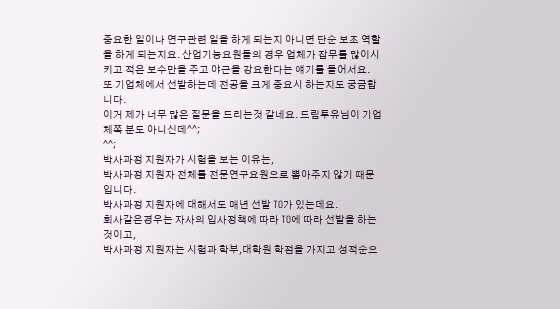중요한 일이나 연구관련 일을 하게 되는지 아니면 단순 보조 역할을 하게 되는지요. 산업기능요원들의 경우 업체가 잡무를 많이시키고 적은 보수만을 주고 야근을 강요한다는 얘기를 들어서요.
또 기업체에서 선발하는데 전공을 크게 중요시 하는지도 궁금합니다.
이거 제가 너무 많은 질문을 드리는것 같네요. 드림투유님이 기업체쪽 분도 아니신데^^;
^^;
박사과정 지원자가 시험을 보는 이유는,
박사과정 지원자 전체를 전문연구요원으로 뽑아주지 않기 때문입니다.
박사과정 지원자에 대해서도 매년 선발 TO가 있는데요.
회사같은경우는 자사의 입사정책에 따라 TO에 따라 선발을 하는 것이고,
박사과정 지원자는 시험과 학부,대학원 학점을 가지고 성적순으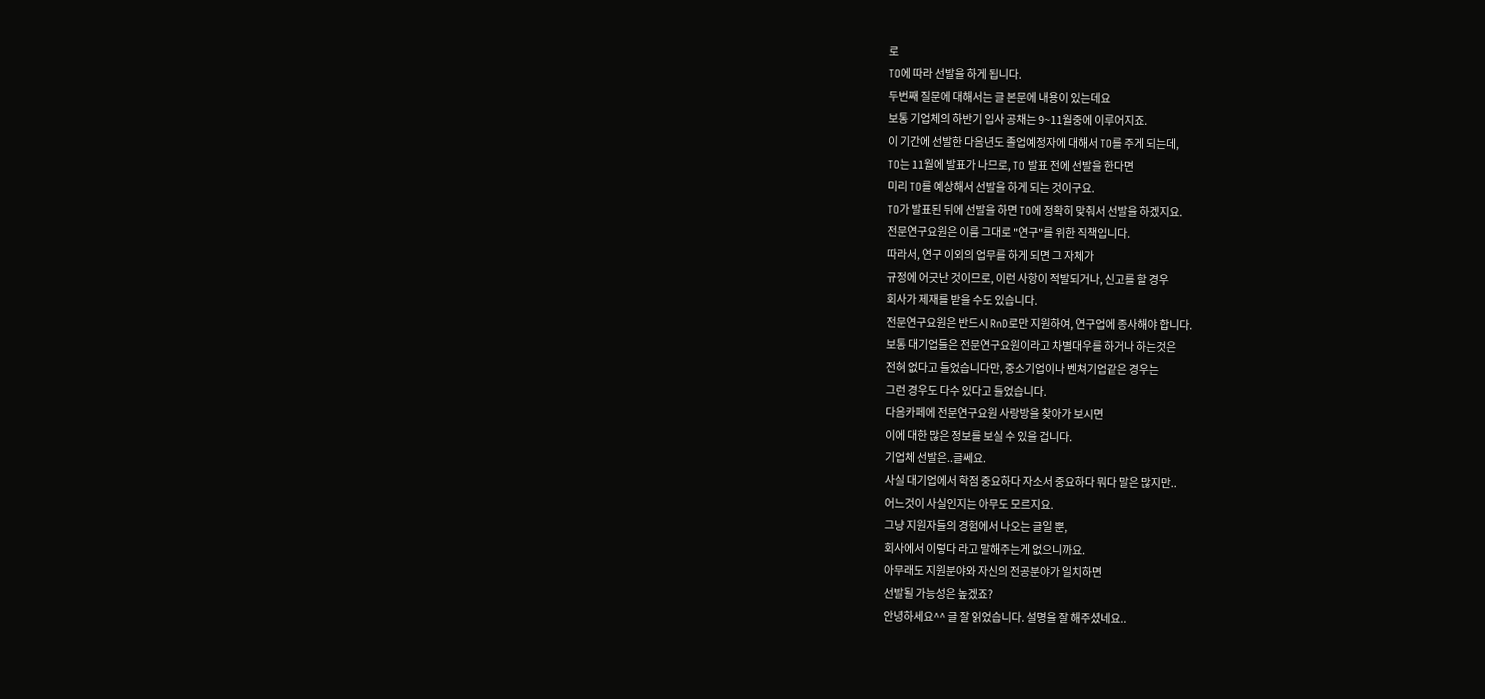로
TO에 따라 선발을 하게 됩니다.
두번째 질문에 대해서는 글 본문에 내용이 있는데요
보통 기업체의 하반기 입사 공채는 9~11월중에 이루어지죠.
이 기간에 선발한 다음년도 졸업예정자에 대해서 TO를 주게 되는데,
TO는 11월에 발표가 나므로, TO 발표 전에 선발을 한다면
미리 TO를 예상해서 선발을 하게 되는 것이구요.
TO가 발표된 뒤에 선발을 하면 TO에 정확히 맞춰서 선발을 하겠지요.
전문연구요원은 이름 그대로 "연구"를 위한 직책입니다.
따라서, 연구 이외의 업무를 하게 되면 그 자체가
규정에 어긋난 것이므로, 이런 사항이 적발되거나, 신고를 할 경우
회사가 제재를 받을 수도 있습니다.
전문연구요원은 반드시 RnD로만 지원하여, 연구업에 종사해야 합니다.
보통 대기업들은 전문연구요원이라고 차별대우를 하거나 하는것은
전혀 없다고 들었습니다만, 중소기업이나 벤쳐기업같은 경우는
그런 경우도 다수 있다고 들었습니다.
다음카페에 전문연구요원 사랑방을 찾아가 보시면
이에 대한 많은 정보를 보실 수 있을 겁니다.
기업체 선발은..글쎄요.
사실 대기업에서 학점 중요하다 자소서 중요하다 뭐다 말은 많지만..
어느것이 사실인지는 아무도 모르지요.
그냥 지원자들의 경험에서 나오는 글일 뿐,
회사에서 이렇다 라고 말해주는게 없으니까요.
아무래도 지원분야와 자신의 전공분야가 일치하면
선발될 가능성은 높겠죠?
안녕하세요^^ 글 잘 읽었습니다. 설명을 잘 해주셨네요..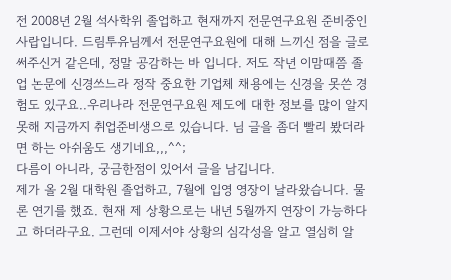전 2008년 2월 석사학위 졸업하고 현재까지 전문연구요원 준비중인 사랍입니다. 드림투유님께서 전문연구요원에 대해 느끼신 점을 글로 써주신거 같은데, 정말 공감하는 바 입니다. 저도 작년 이맘때쯤 졸업 논문에 신경쓰느라 정작 중요한 기업체 채용에는 신경을 못쓴 경험도 있구요..우리나라 전문연구요원 제도에 대한 정보를 많이 알지 못해 지금까지 취업준비생으로 있습니다. 님 글을 좀더 빨리 봤더라면 하는 아쉬움도 생기네요,,,^^;
다름이 아니라, 궁금한점이 있어서 글을 남깁니다.
제가 올 2월 대학원 졸업하고, 7월에 입영 영장이 날라왔습니다. 물론 연기를 했죠. 현재 제 상황으로는 내년 5월까지 연장이 가능하다고 하더라구요. 그런데 이제서야 상황의 심각성을 알고 열심히 알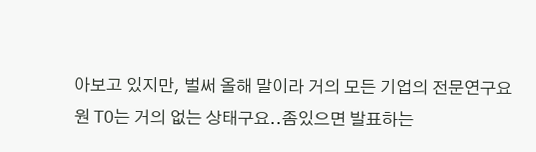아보고 있지만, 벌써 올해 말이라 거의 모든 기업의 전문연구요원 TO는 거의 없는 상태구요..좀있으면 발표하는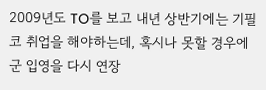2009년도 TO를 보고 내년 상반기에는 기필코 취업을 해야하는데, 혹시나 못할 경우에 군 입영을 다시 연장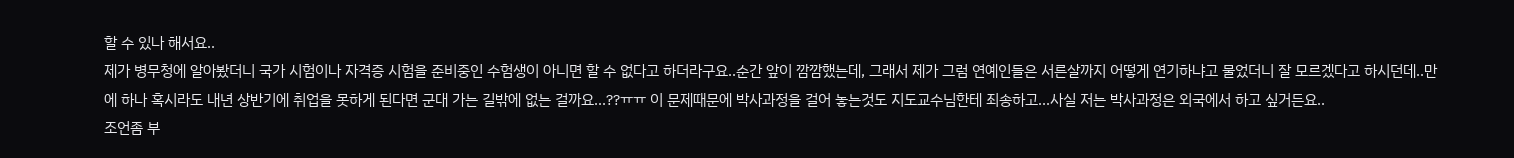할 수 있나 해서요..
제가 병무청에 알아봤더니 국가 시험이나 자격증 시험을 준비중인 수험생이 아니면 할 수 없다고 하더라구요..순간 앞이 깜깜했는데, 그래서 제가 그럼 연예인들은 서른살까지 어떻게 연기하냐고 물었더니 잘 모르겠다고 하시던데..만에 하나 혹시라도 내년 상반기에 취업을 못하게 된다면 군대 가는 길밖에 없는 걸까요...??ㅠㅠ 이 문제때문에 박사과정을 걸어 놓는것도 지도교수님한테 죄송하고...사실 저는 박사과정은 외국에서 하고 싶거든요..
조언좀 부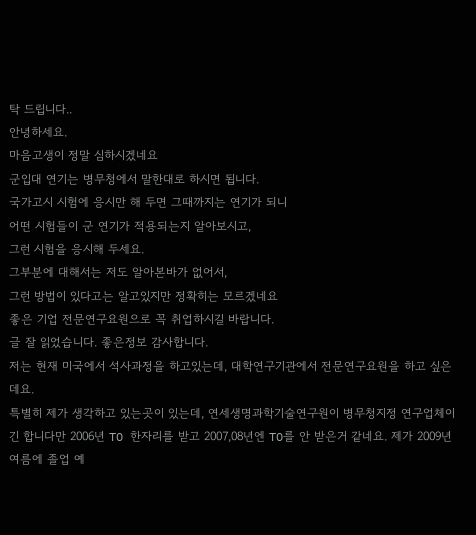탁 드립니다..
안녕하세요.
마음고생이 정말 심하시겠네요
군입대 연기는 병무청에서 말한대로 하시면 됩니다.
국가고시 시험에 응시만 해 두면 그때까지는 연기가 되니
어떤 시험들이 군 연기가 적용되는지 알아보시고,
그런 시험을 응시해 두세요.
그부분에 대해서는 저도 알아본바가 없어서,
그런 방법이 있다고는 알고있지만 정확히는 모르겠네요
좋은 기업 전문연구요원으로 꼭 취업하시길 바랍니다.
글 잘 읽었습니다. 좋은정보 감사합니다.
저는 현재 미국에서 석사과정을 하고있는데, 대학연구기관에서 전문연구요원을 하고 싶은데요.
특별히 제가 생각하고 있는곳이 있는데, 연세생명과학기술연구원이 병무청지정 연구업체이긴 합니다만 2006년 TO 한자리를 받고 2007,08년엔 TO를 안 받은거 같네요. 제가 2009년 여름에 졸업 예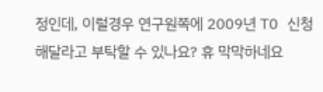정인데, 이럴경우 연구원쪽에 2009년 TO 신청해달라고 부탁할 수 있나요? 휴 막막하네요